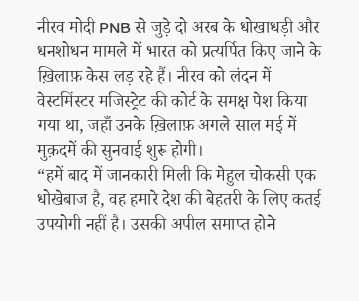नीरव मोदी PNB से जुड़े दो अरब के धोखाधड़ी और धनशोधन मामले में भारत को प्रत्यर्पित किए जाने के ख़िलाफ़ केस लड़ रहे हैं। नीरव को लंदन में वेस्टमिंस्टर मजिस्ट्रेट की कोर्ट के समक्ष पेश किया गया था, जहाँ उनके ख़िलाफ़ अगले साल मई में मुक़दमें की सुनवाई शुरू होगी।
“हमें बाद में जानकारी मिली कि मेहुल चोकसी एक धोखेबाज है, वह हमारे देश की बेहतरी के लिए कतई उपयोगी नहीं है। उसकी अपील समाप्त होने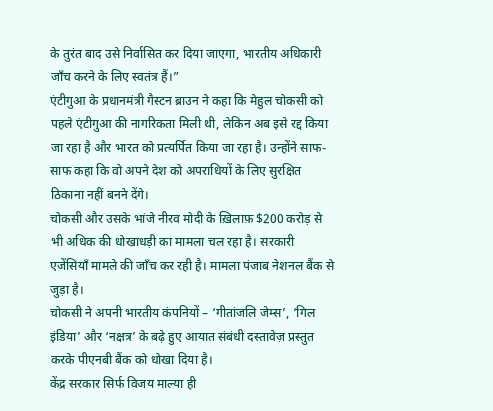के तुरंत बाद उसे निर्वासित कर दिया जाएगा, भारतीय अधिकारी जाँच करने के लिए स्वतंत्र हैं।”
एंटीगुआ के प्रधानमंत्री गैस्टन ब्राउन ने कहा कि मेहुल चोकसी को पहले एंटीगुआ की नागरिकता मिली थी, लेकिन अब इसे रद्द किया जा रहा है और भारत को प्रत्यर्पित किया जा रहा है। उन्होंने साफ-साफ कहा कि वो अपने देश को अपराधियों के लिए सुरक्षित ठिकाना नहीं बनने देंगे।
चोकसी और उसके भांजे नीरव मोदी के ख़िलाफ़ $200 करोड़ से भी अधिक की धोखाधड़ी का मामला चल रहा है। सरकारी एजेंसियाँ मामले की जाँच कर रही है। मामला पंजाब नेशनल बैंक से जुड़ा है।
चोकसी ने अपनी भारतीय कंपनियों – ‘गीतांजलि जेम्स’, ‘गिल इंडिया’ और ‘नक्षत्र’ के बढ़े हुए आयात संबंधी दस्तावेज़ प्रस्तुत करके पीएनबी बैंक को धोखा दिया है।
केंद्र सरकार सिर्फ विजय माल्या ही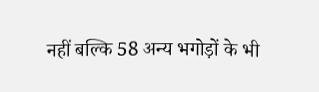नहीं बल्कि 58 अन्य भगोड़ों के भी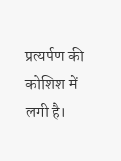प्रत्यर्पण की कोशिश में लगी है।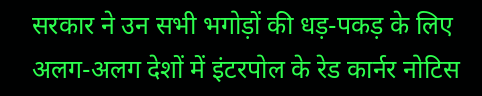सरकार ने उन सभी भगोड़ों की धड़-पकड़ के लिए अलग-अलग देशों में इंटरपोल के रेड कार्नर नोटिस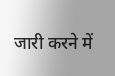जारी करने में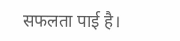सफलता पाई है।